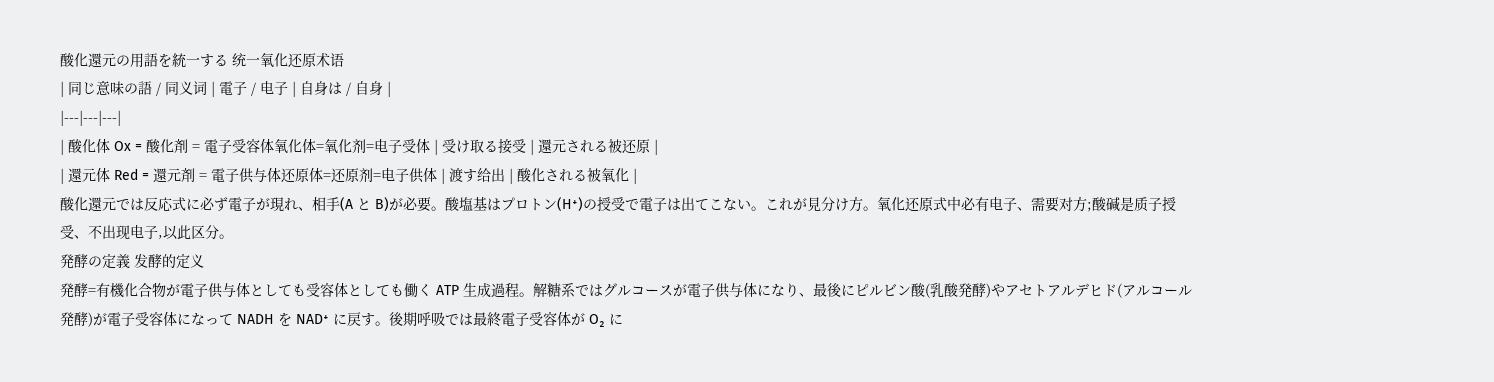酸化還元の用語を統一する 统一氧化还原术语
| 同じ意味の語 / 同义词 | 電子 / 电子 | 自身は / 自身 |
|---|---|---|
| 酸化体 Ox = 酸化剤 = 電子受容体氧化体=氧化剂=电子受体 | 受け取る接受 | 還元される被还原 |
| 還元体 Red = 還元剤 = 電子供与体还原体=还原剂=电子供体 | 渡す给出 | 酸化される被氧化 |
酸化還元では反応式に必ず電子が現れ、相手(A と B)が必要。酸塩基はプロトン(H⁺)の授受で電子は出てこない。これが見分け方。氧化还原式中必有电子、需要对方;酸碱是质子授受、不出现电子,以此区分。
発酵の定義 发酵的定义
発酵=有機化合物が電子供与体としても受容体としても働く ATP 生成過程。解糖系ではグルコースが電子供与体になり、最後にピルビン酸(乳酸発酵)やアセトアルデヒド(アルコール発酵)が電子受容体になって NADH を NAD⁺ に戻す。後期呼吸では最終電子受容体が O₂ に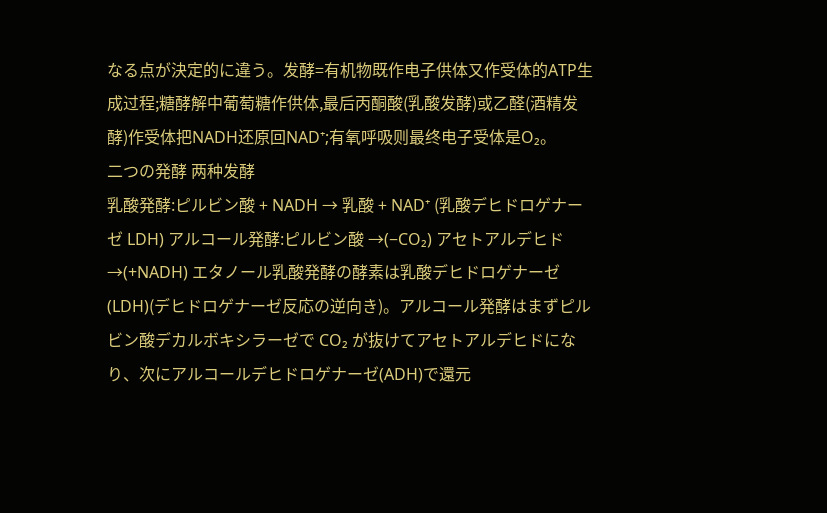なる点が決定的に違う。发酵=有机物既作电子供体又作受体的ATP生成过程;糖酵解中葡萄糖作供体,最后丙酮酸(乳酸发酵)或乙醛(酒精发酵)作受体把NADH还原回NAD⁺;有氧呼吸则最终电子受体是O₂。
二つの発酵 两种发酵
乳酸発酵:ピルビン酸 + NADH → 乳酸 + NAD⁺ (乳酸デヒドロゲナーゼ LDH) アルコール発酵:ピルビン酸 →(−CO₂) アセトアルデヒド →(+NADH) エタノール乳酸発酵の酵素は乳酸デヒドロゲナーゼ(LDH)(デヒドロゲナーゼ反応の逆向き)。アルコール発酵はまずピルビン酸デカルボキシラーゼで CO₂ が抜けてアセトアルデヒドになり、次にアルコールデヒドロゲナーゼ(ADH)で還元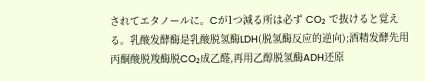されてエタノールに。Cが1つ減る所は必ず CO₂ で抜けると覚える。乳酸发酵酶是乳酸脱氢酶LDH(脱氢酶反应的逆向);酒精发酵先用丙酮酸脱羧酶脱CO₂成乙醛,再用乙醇脱氢酶ADH还原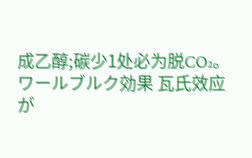成乙醇;碳少1处必为脱CO₂。
ワールブルク効果 瓦氏效应
が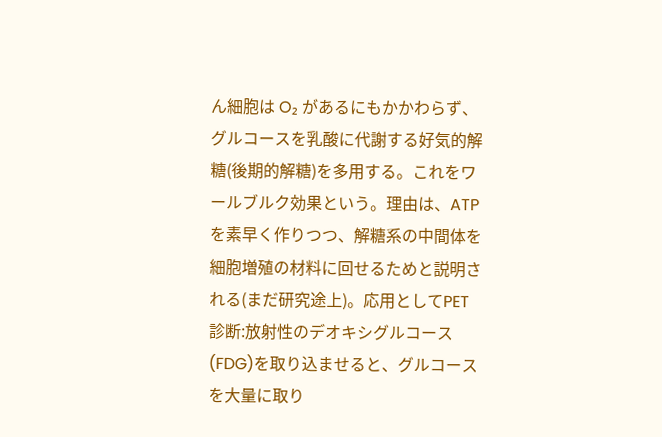ん細胞は O₂ があるにもかかわらず、グルコースを乳酸に代謝する好気的解糖(後期的解糖)を多用する。これをワールブルク効果という。理由は、ATP を素早く作りつつ、解糖系の中間体を細胞増殖の材料に回せるためと説明される(まだ研究途上)。応用としてPET 診断:放射性のデオキシグルコース(FDG)を取り込ませると、グルコースを大量に取り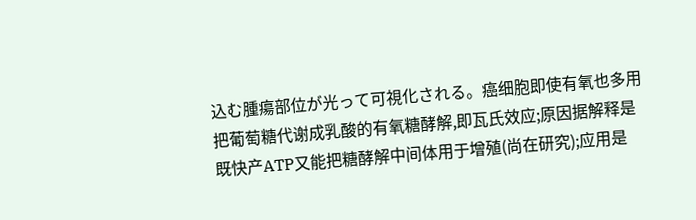込む腫瘍部位が光って可視化される。癌细胞即使有氧也多用把葡萄糖代谢成乳酸的有氧糖酵解,即瓦氏效应;原因据解释是既快产ATP又能把糖酵解中间体用于增殖(尚在研究);应用是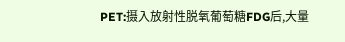PET:摄入放射性脱氧葡萄糖FDG后,大量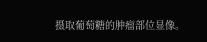摄取葡萄糖的肿瘤部位显像。